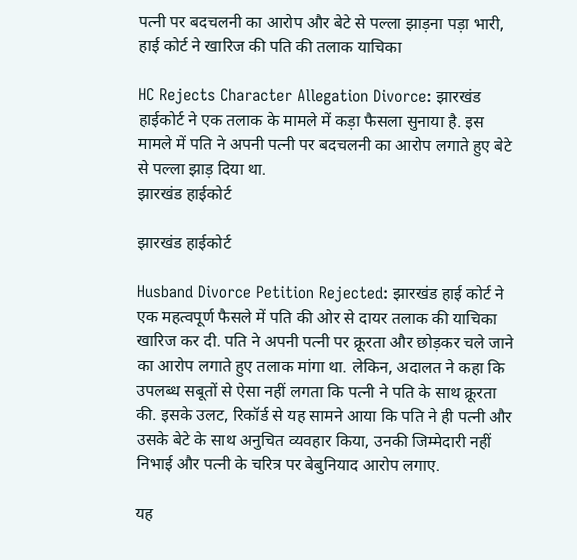पत्नी पर बदचलनी का आरोप और बेटे से पल्ला झाड़ना पड़ा भारी, हाई कोर्ट ने खारिज की पति की तलाक याचिका

HC Rejects Character Allegation Divorce: झारखंड हाईकोर्ट ने एक तलाक के मामले में कड़ा फैसला सुनाया है. इस मामले में पति ने अपनी पत्नी पर बदचलनी का आरोप लगाते हुए बेटे से पल्ला झाड़ दिया था.
झारखंड हाईकोर्ट

झारखंड हाईकोर्ट

Husband Divorce Petition Rejected: झारखंड हाई कोर्ट ने एक महत्वपूर्ण फैसले में पति की ओर से दायर तलाक की याचिका खारिज कर दी. पति ने अपनी पत्नी पर क्रूरता और छोड़कर चले जाने का आरोप लगाते हुए तलाक मांगा था. लेकिन, अदालत ने कहा कि उपलब्ध सबूतों से ऐसा नहीं लगता कि पत्नी ने पति के साथ क्रूरता की. इसके उलट, रिकॉर्ड से यह सामने आया कि पति ने ही पत्नी और उसके बेटे के साथ अनुचित व्यवहार किया, उनकी जिम्मेदारी नहीं निभाई और पत्नी के चरित्र पर बेबुनियाद आरोप लगाए.

यह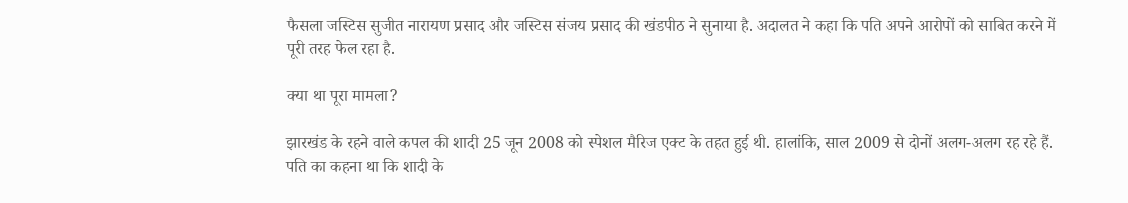फैसला जस्टिस सुजीत नारायण प्रसाद और जस्टिस संजय प्रसाद की खंडपीठ ने सुनाया है. अदालत ने कहा कि पति अपने आरोपों को साबित करने में पूरी तरह फेल रहा है.

क्या था पूरा मामला?

झारखंड के रहने वाले कपल की शादी 25 जून 2008 को स्पेशल मैरिज एक्ट के तहत हुई थी. हालांकि, साल 2009 से दोनों अलग-अलग रह रहे हैं. पति का कहना था कि शादी के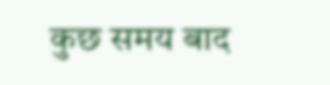कुछ समय बाद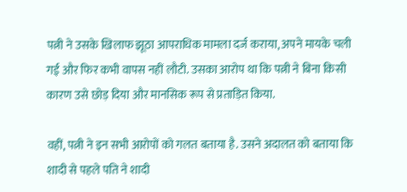पत्नी ने उसके खिलाफ झूठा आपराधिक मामला दर्ज कराया, अपने मायके चली गई और फिर कभी वापस नहीं लौटी. उसका आरोप था कि पत्नी ने बिना किसी कारण उसे छोड़ दिया और मानसिक रूप से प्रताड़ित किया.

वहीं, पत्नी ने इन सभी आरोपों को गलत बताया है. उसने अदालत को बताया कि शादी से पहले पति ने शादी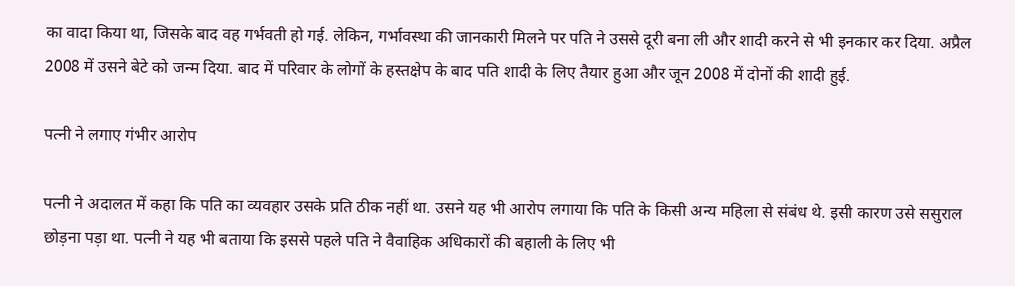का वादा किया था, जिसके बाद वह गर्भवती हो गई. लेकिन, गर्भावस्था की जानकारी मिलने पर पति ने उससे दूरी बना ली और शादी करने से भी इनकार कर दिया. अप्रैल 2008 में उसने बेटे को जन्म दिया. बाद में परिवार के लोगों के हस्तक्षेप के बाद पति शादी के लिए तैयार हुआ और जून 2008 में दोनों की शादी हुई.

पत्नी ने लगाए गंभीर आरोप

पत्नी ने अदालत में कहा कि पति का व्यवहार उसके प्रति ठीक नहीं था. उसने यह भी आरोप लगाया कि पति के किसी अन्य महिला से संबंध थे. इसी कारण उसे ससुराल छोड़ना पड़ा था. पत्नी ने यह भी बताया कि इससे पहले पति ने वैवाहिक अधिकारों की बहाली के लिए भी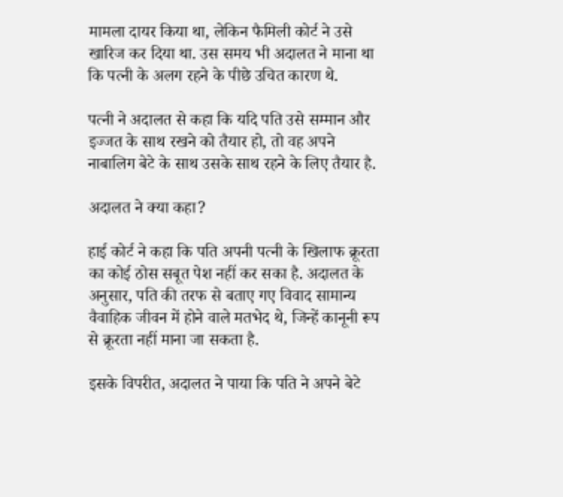मामला दायर किया था, लेकिन फैमिली कोर्ट ने उसे खारिज कर दिया था. उस समय भी अदालत ने माना था कि पत्नी के अलग रहने के पीछे उचित कारण थे.

पत्नी ने अदालत से कहा कि यदि पति उसे सम्मान और इज्जत के साथ रखने को तैयार हो, तो वह अपने नाबालिग बेटे के साथ उसके साथ रहने के लिए तैयार है.

अदालत ने क्या कहा?

हाई कोर्ट ने कहा कि पति अपनी पत्नी के खिलाफ क्रूरता का कोई ठोस सबूत पेश नहीं कर सका है. अदालत के अनुसार, पति की तरफ से बताए गए विवाद सामान्य वैवाहिक जीवन में होने वाले मतभेद थे, जिन्हें कानूनी रूप से क्रूरता नहीं माना जा सकता है.

इसके विपरीत, अदालत ने पाया कि पति ने अपने बेटे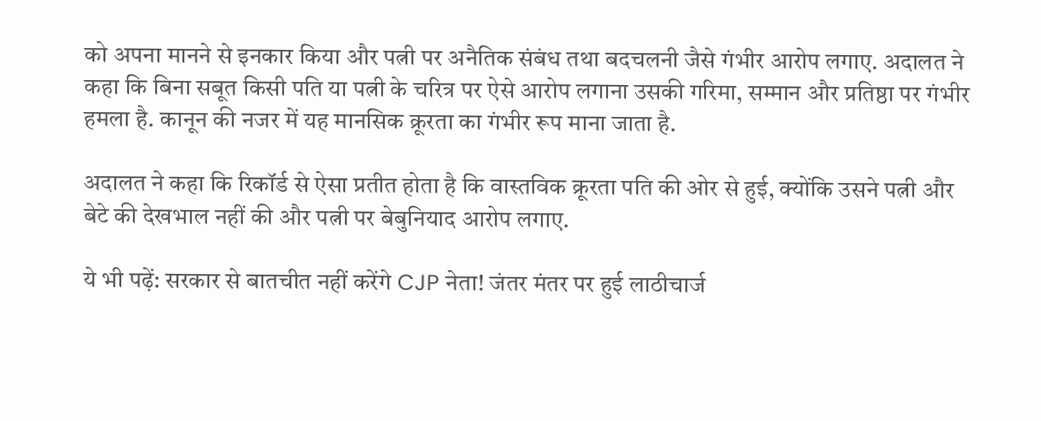को अपना मानने से इनकार किया और पत्नी पर अनैतिक संबंध तथा बदचलनी जैसे गंभीर आरोप लगाए. अदालत ने कहा कि बिना सबूत किसी पति या पत्नी के चरित्र पर ऐसे आरोप लगाना उसकी गरिमा, सम्मान और प्रतिष्ठा पर गंभीर हमला है. कानून की नजर में यह मानसिक क्रूरता का गंभीर रूप माना जाता है.

अदालत ने कहा कि रिकॉर्ड से ऐसा प्रतीत होता है कि वास्तविक क्रूरता पति की ओर से हुई, क्योंकि उसने पत्नी और बेटे की देखभाल नहीं की और पत्नी पर बेबुनियाद आरोप लगाए.

ये भी पढ़ें: सरकार से बातचीत नहीं करेंगे CJP नेता! जंतर मंतर पर हुई लाठीचार्ज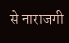से नाराजगी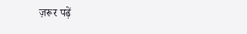ज़रूर पढ़ें